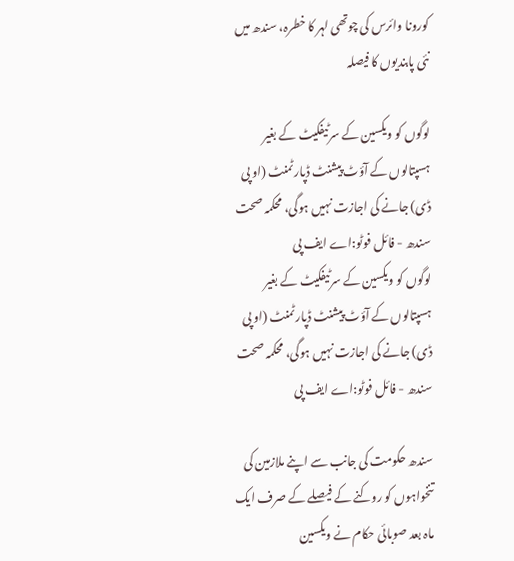کورونا وائرس کی چوتھی لہر کا خطرہ، سندھ میں نئی پابندیوں کا فیصلہ

لوگوں کو ویکسین کے سرٹیفکیٹ کے بغیر ہسپتالوں کے آؤٹ پیشنٹ ڈپارٹمنٹ (او پی ڈی) جانے کی اجازت نہیں ہوگی، محکمہ صحت سندھ - فائل فوٹو:اے ایف پی
لوگوں کو ویکسین کے سرٹیفکیٹ کے بغیر ہسپتالوں کے آؤٹ پیشنٹ ڈپارٹمنٹ (او پی ڈی) جانے کی اجازت نہیں ہوگی، محکمہ صحت سندھ - فائل فوٹو:اے ایف پی

سندھ حکومت کی جانب سے اپنے ملازمین کی تنخواہوں کو روکنے کے فیصلے کے صرف ایک ماہ بعد صوبائی حکام نے ویکسین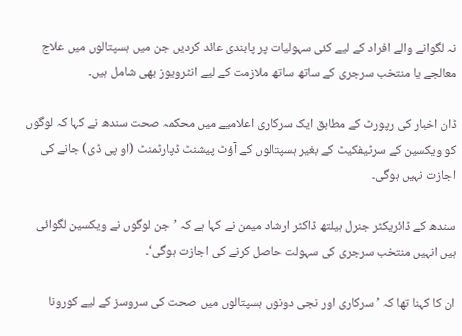نہ لگوانے والے افراد کے لیے کئی سہولیات پر پابندی عائد کردیں جن میں ہسپتالوں میں علاج معالجے یا منتخب سرجری کے ساتھ ساتھ ملازمت کے لیے انٹرویوز بھی شامل ہیں۔

ڈان اخبار کی رپورٹ کے مطابق ایک سرکاری اعلامیے میں محکمہ صحت سندھ نے کہا کہ لوگوں کو ویکسین کے سرٹیفکیٹ کے بغیر ہسپتالوں کے آؤٹ پیشنٹ ڈپارٹمنٹ (او پی ڈی) جانے کی اجازت نہیں ہوگی۔

سندھ کے ڈائریکٹر جنرل ہیلتھ ڈاکٹر ارشاد میمن نے کہا ہے کہ ’جن لوگوں نے ویکسین لگوائی ہیں انہیں منتخب سرجری کی سہولت حاصل کرنے کی اجازت ہوگی‘۔

ان کا کہنا تھا کہ ’سرکاری اور نجی دونوں ہسپتالوں میں صحت کی سروسز کے لیے کورونا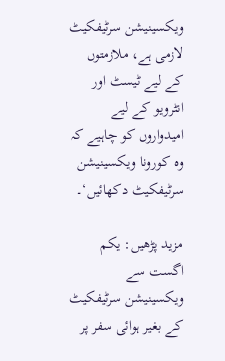ویکسینیشن سرٹیفکیٹ لازمی ہے، ملازمتوں کے لیے ٹیسٹ اور انٹرویو کے لیے امیدواروں کو چاہیے کہ وہ کورونا ویکسینیشن سرٹیفکیٹ دکھائیں‘۔

مزید پڑھیں: یکم اگست سے ویکسینیشن سرٹیفکیٹ کے بغیر ہوائی سفر پر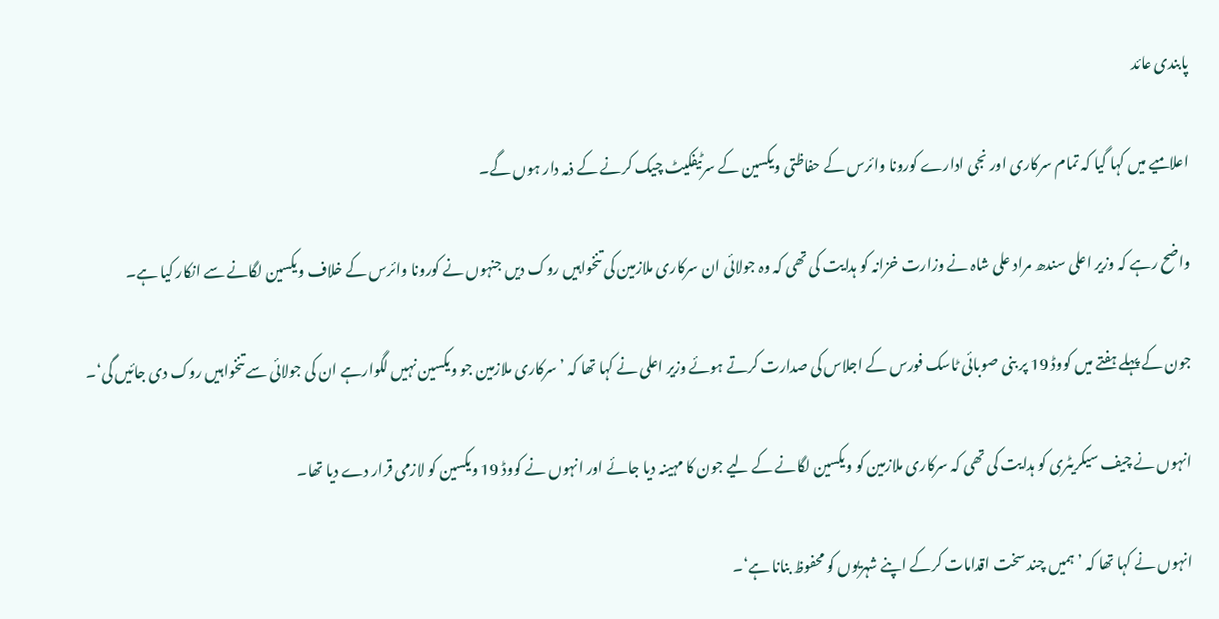پابندی عائد

اعلامیے میں کہا گیا کہ تمام سرکاری اور نجی ادارے کورونا وائرس کے حفاظتی ویکسین کے سرٹیفکیٹ چیک کرنے کے ذمہ دار ہوں گے۔

واضح رہے کہ وزیر اعلی سندھ مراد علی شاہ نے وزارت خزانہ کو ہدایت کی تھی کہ وہ جولائی ان سرکاری ملازمین کی تنخواہیں روک دیں جنہوں نے کورونا وائرس کے خلاف ویکسین لگانے سے انکار کیا ہے۔

جون کے پہلے ہفتے میں کووڈ 19 پر بنی صوبائی ٹاسک فورس کے اجلاس کی صدارت کرتے ہوئے وزیر اعلی نے کہا تھا کہ ’سرکاری ملازمین جو ویکسین نہیں لگوارہے ان کی جولائی سے تنخواہیں روک دی جائیں گی‘۔

انہوں نے چیف سیکریٹری کو ہدایت کی تھی کہ سرکاری ملازمین کو ویکسین لگانے کے لیے جون کا مہینہ دیا جائے اور انہوں نے کووڈ 19 ویکسین کو لازمی قرار دے دیا تھا۔

انہوں نے کہا تھا کہ ’ہمیں چند سخت اقدامات کرکے اپنے شہریوں کو محفوظ بنانا ہے‘۔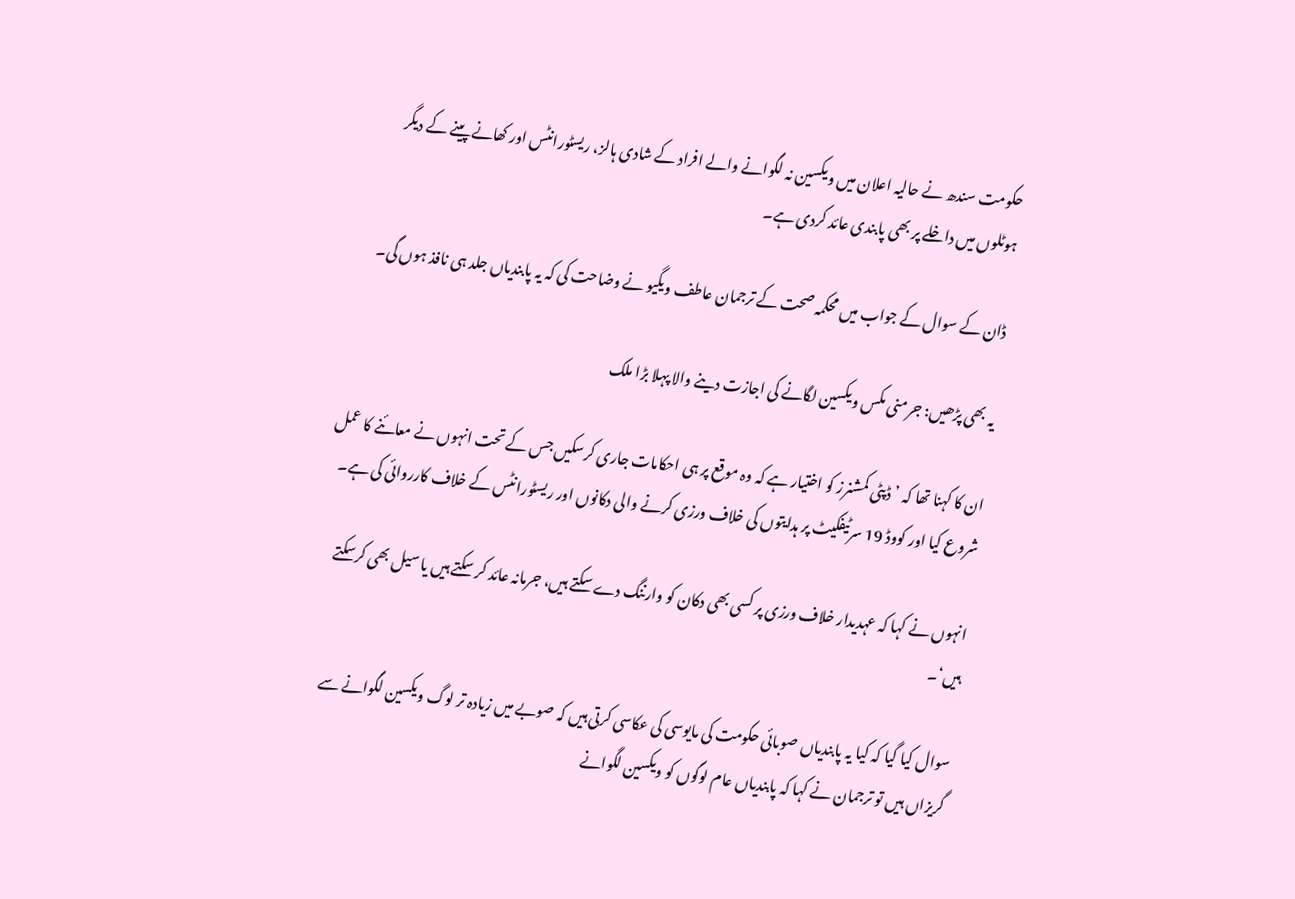حکومت سندھ نے حالیہ اعلان میں ویکسین نہ لگوانے والے افراد کے شادی ہالز، ریسٹورانٹس اور کھانے پینے کے دیگر ہوٹلوں میں داخلے پر بھی پابندی عائد کردی ہے۔

ڈان کے سوال کے جواب میں محکمہ صحت کے ترجمان عاطف ویگیو نے وضاحت کی کہ یہ پابندیاں جلد ہی نافذ ہوں گی۔

یہ بھی پڑھیں: جرمنی مکس ویکسین لگانے کی اجازت دینے والا پہلا بڑا ملک

ان کا کہنا تھا کہ ’ڈپٹی کمشنرز کو اختیار ہے کہ وہ موقع پر ہی احکامات جاری کرسکیں جس کے تحت انہوں نے معائنے کا عمل شروع کیا اور کووڈ 19 سرٹیفکیٹ پر ہدایتوں کی خلاف ورزی کرنے والی دکانوں اور ریسٹورانٹس کے خلاف کارروائی کی ہے۔

انہوں نے کہا کہ عہدیدار خلاف ورزی پر کسی بھی دکان کو وارننگ دے سکتے ہیں، جرمانہ عائد کر سکتے ہیں یا سیل بھی کرسکتے ہیں‘۔

سوال کیا گیا کہ کیا یہ پابندیاں صوبائی حکومت کی مایوسی کی عکاسی کرتی ہیں کہ صوبے میں زیادہ تر لوگ ویکسین لگوانے سے گریزاں ہیں تو ترجمان نے کہا کہ پابندیاں عام لوگوں کو ویکسین لگوانے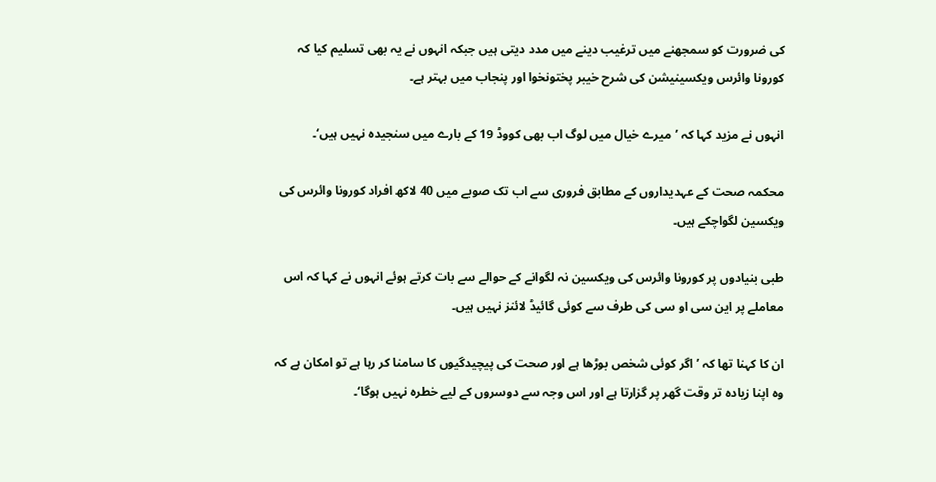کی ضرورت کو سمجھنے میں ترغیب دینے میں مدد دیتی ہیں جبکہ انہوں نے یہ بھی تسلیم کیا کہ کورونا وائرس ویکسینیشن کی شرح خیبر پختونخوا اور پنجاب میں بہتر ہے۔

انہوں نے مزید کہا کہ ’میرے خیال میں لوگ اب بھی کووڈ 19 کے بارے میں سنجیدہ نہیں ہیں‘۔

محکمہ صحت کے عہدیداروں کے مطابق فروری سے اب تک صوبے میں 40 لاکھ افراد کورونا وائرس کی ویکسین لگواچکے ہیں۔

طبی بنیادوں پر کورونا وائرس کی ویکسین نہ لگوانے کے حوالے سے بات کرتے ہوئے انہوں نے کہا کہ اس معاملے پر این سی او سی کی طرف سے کوئی گائیڈ لائنز نہیں ہیں۔

ان کا کہنا تھا کہ ’اگر کوئی شخص بوڑھا ہے اور صحت کی پیچیدگیوں کا سامنا کر رہا ہے تو امکان ہے کہ وہ اپنا زیادہ تر وقت گھر پر گزارتا ہے اور اس وجہ سے دوسروں کے لیے خطرہ نہیں ہوگا‘۔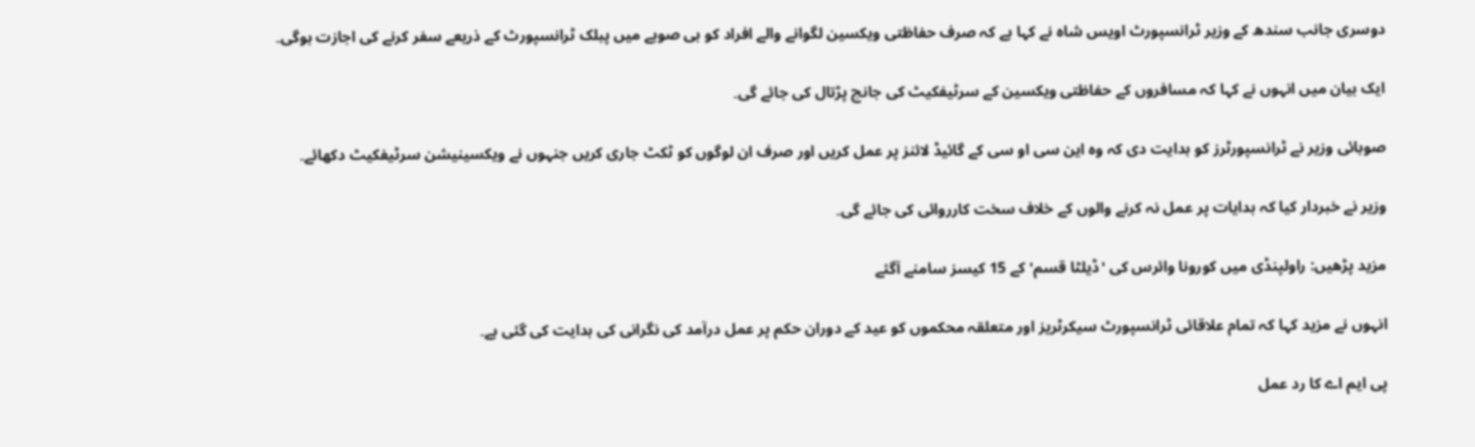دوسری جانب سندھ کے وزیر ٹرانسپورٹ اویس شاہ نے کہا ہے کہ صرف حفاظتی ویکسین لگوانے والے افراد کو ہی صوبے میں پبلک ٹرانسپورٹ کے ذریعے سفر کرنے کی اجازت ہوگی۔

ایک بیان میں انہوں نے کہا کہ مسافروں کے حفاظتی ویکسین کے سرٹیفکیٹ کی جانچ پڑتال کی جائے گی۔

صوبائی وزیر نے ٹرانسپورٹرز کو ہدایت دی کہ وہ این سی او سی کے گائیڈ لائنز پر عمل کریں اور صرف ان لوگوں کو ٹکٹ جاری کریں جنہوں نے ویکسینیشن سرٹیفکیٹ دکھائے۔

وزیر نے خبردار کیا کہ ہدایات پر عمل نہ کرنے والوں کے خلاف سخت کارروائی کی جائے گی۔

مزید پڑھیں: راولپنڈی میں کورونا وائرس کی 'ڈیلٹا قسم' کے 15 کیسز سامنے آگئے

انہوں نے مزید کہا کہ تمام علاقائی ٹرانسپورٹ سیکرٹریز اور متعلقہ محکموں کو عید کے دوران حکم پر عمل درآمد کی نگرانی کی ہدایت کی گئی ہے۔

پی ایم اے کا رد عمل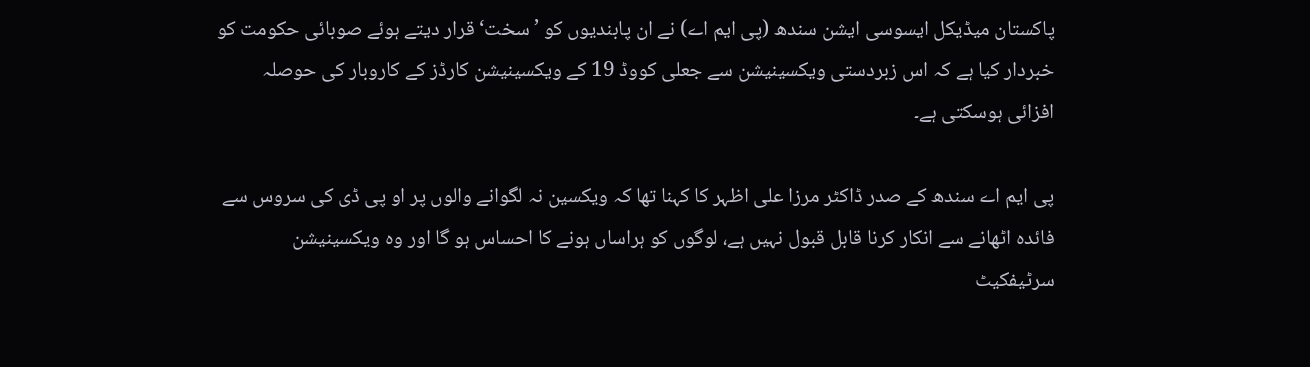پاکستان میڈیکل ایسوسی ایشن سندھ (پی ایم اے) نے ان پابندیوں کو ’سخت‘ قرار دیتے ہوئے صوبائی حکومت کو خبردار کیا ہے کہ اس زبردستی ویکسینیشن سے جعلی کووڈ 19 کے ویکسینیشن کارڈز کے کاروبار کی حوصلہ افزائی ہوسکتی ہے۔

پی ایم اے سندھ کے صدر ڈاکٹر مرزا علی اظہر کا کہنا تھا کہ ویکسین نہ لگوانے والوں پر او پی ڈی کی سروس سے فائدہ اٹھانے سے انکار کرنا قابل قبول نہیں ہے، لوگوں کو ہراساں ہونے کا احساس ہو گا اور وہ ویکسینیشن سرٹیفکیٹ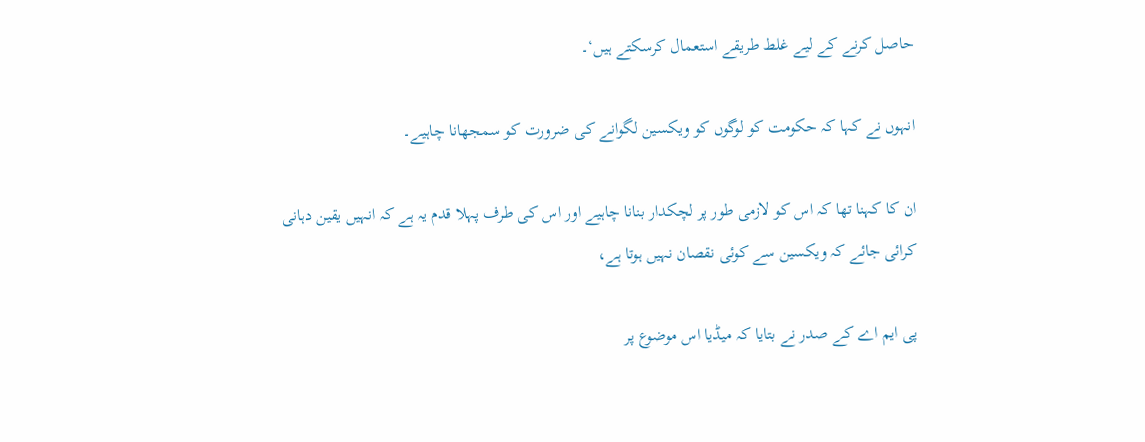حاصل کرنے کے لیے غلط طریقے استعمال کرسکتے ہیں‘۔

انہوں نے کہا کہ حکومت کو لوگوں کو ویکسین لگوانے کی ضرورت کو سمجھانا چاہیے۔

ان کا کہنا تھا کہ اس کو لازمی طور پر لچکدار بنانا چاہیے اور اس کی طرف پہلا قدم یہ ہے کہ انہیں یقین دہانی کرائی جائے کہ ویکسین سے کوئی نقصان نہیں ہوتا ہے،

پی ایم اے کے صدر نے بتایا کہ میڈیا اس موضوع پر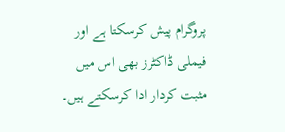پروگرام پیش کرسکتا ہے اور فیملی ڈاکٹرز بھی اس میں مثبت کردار ادا کرسکتے ہیں۔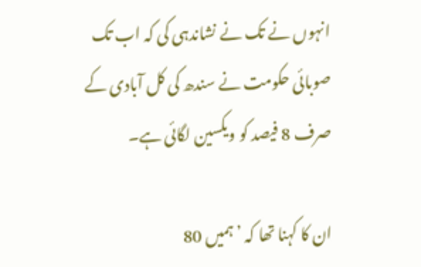انہوں نے تک نے نشاندہی کی کہ اب تک صوبائی حکومت نے سندھ کی کل آبادی کے صرف 8 فیصد کو ویکسین لگائی ہے۔

ان کا کہنا تھا کہ ’ہمیں 80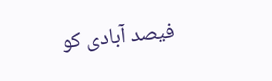فیصد آبادی کو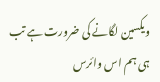ویکسین لگانے کی ضرورت ہے تب ہی ہم اس وائرس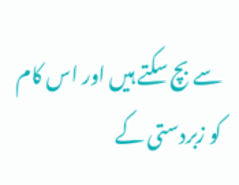سے بچ سکتے ہیں اور اس کام کو زبردستی کے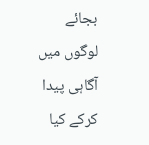بجائے لوگوں میں آگاہی پیدا کرکے کیا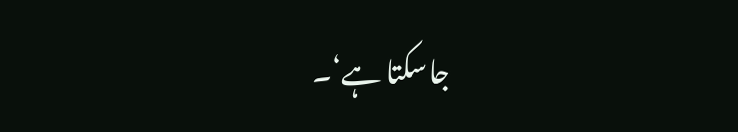جاسکتا ہے‘۔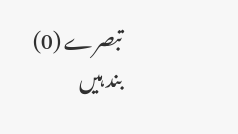تبصرے (0) بند ہیں